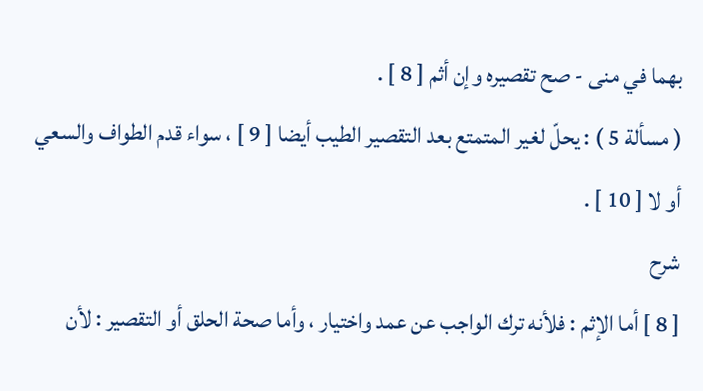بهما في منى - صح تقصيره وإن أثم [ 8 ] .
( مسألة 5 ) : يحلّ لغير المتمتع بعد التقصير الطيب أيضا [ 9 ] ، سواء قدم الطواف والسعي أو لا [ 10 ] .
شرح
[ 8 ] أما الإثم : فلأنه ترك الواجب عن عمد واختيار ، وأما صحة الحلق أو التقصير : لأن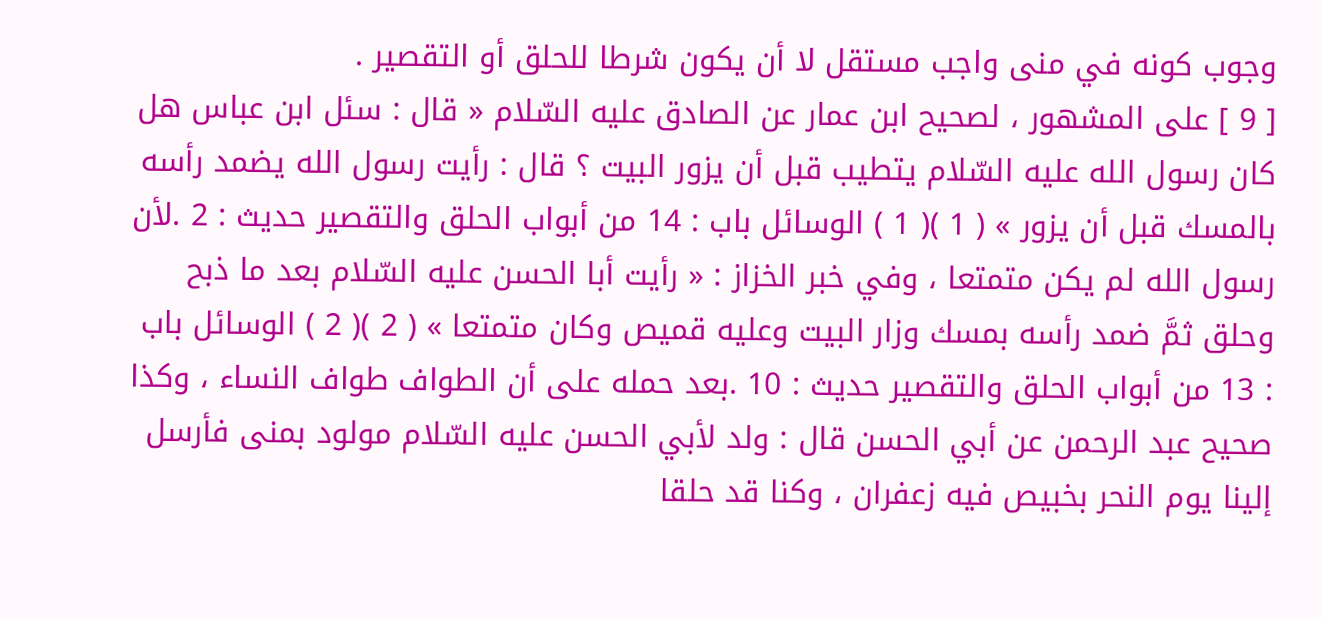وجوب كونه في منى واجب مستقل لا أن يكون شرطا للحلق أو التقصير .
[ 9 ] على المشهور ، لصحيح ابن عمار عن الصادق عليه السّلام « قال : سئل ابن عباس هل كان رسول الله عليه السّلام يتطيب قبل أن يزور البيت ؟ قال : رأيت رسول الله يضمد رأسه بالمسك قبل أن يزور » ( 1 )( 1 ) الوسائل باب : 14 من أبواب الحلق والتقصير حديث : 2 .لأن رسول الله لم يكن متمتعا ، وفي خبر الخزاز : « رأيت أبا الحسن عليه السّلام بعد ما ذبح وحلق ثمَّ ضمد رأسه بمسك وزار البيت وعليه قميص وكان متمتعا » ( 2 )( 2 ) الوسائل باب : 13 من أبواب الحلق والتقصير حديث : 10 .بعد حمله على أن الطواف طواف النساء ، وكذا صحيح عبد الرحمن عن أبي الحسن قال : ولد لأبي الحسن عليه السّلام مولود بمنى فأرسل إلينا يوم النحر بخبيص فيه زعفران ، وكنا قد حلقا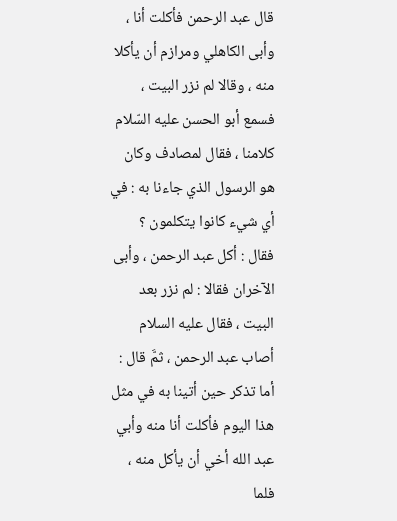قال عبد الرحمن فأكلت أنا ، وأبى الكاهلي ومرازم أن يأكلا منه ، وقالا لم نزر البيت ، فسمع أبو الحسن عليه السّلام كلامنا ، فقال لمصادف وكان هو الرسول الذي جاءنا به : في أي شيء كانوا يتكلمون ؟ فقال : أكل عبد الرحمن ، وأبى الآخران فقالا : لم نزر بعد البيت ، فقال عليه السلام أصاب عبد الرحمن ، ثمَّ قال : أما تذكر حين أتينا به في مثل هذا اليوم فأكلت أنا منه وأبي عبد الله أخي أن يأكل منه ، فلما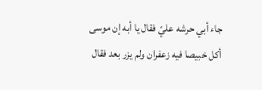جاء أبي حرشه عليّ فقال يا أبه إن موسى أكل خبيصا فيه زعفران ولم يزر بعد فقال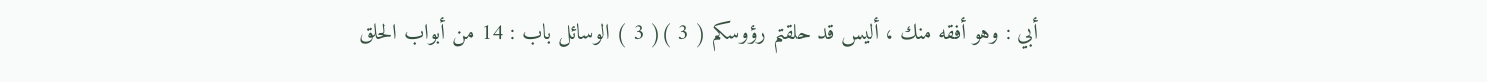أبي : وهو أفقه منك ، أليس قد حلقتم رؤوسكم ( 3 )( 3 ) الوسائل باب : 14 من أبواب الحلق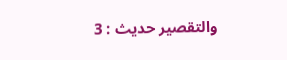والتقصير حديث : 3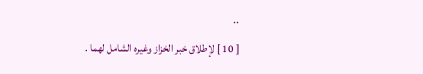..
[ 10 ] لإطلاق خبر الخزاز وغيره الشامل لهما .